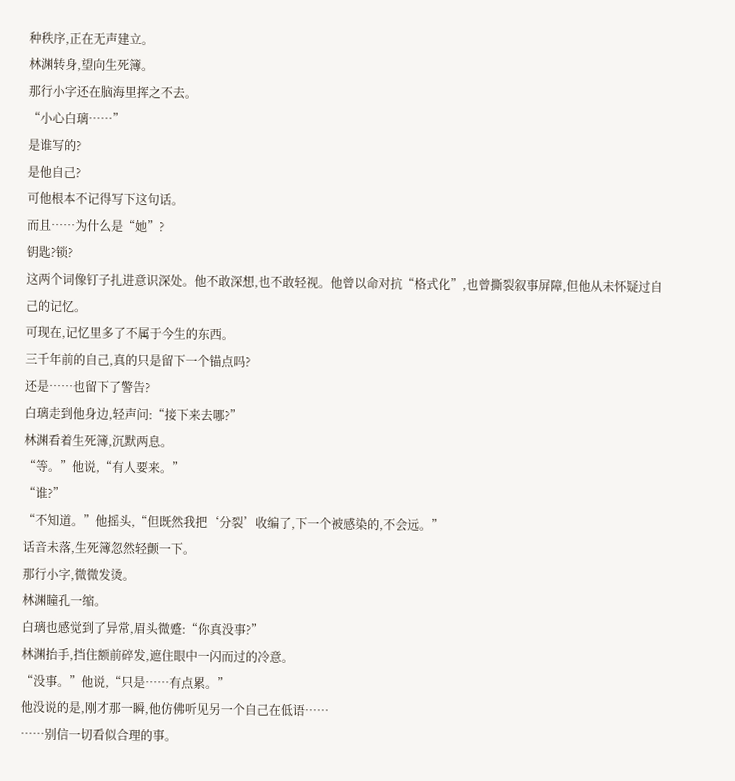种秩序,正在无声建立。
林渊转身,望向生死簿。
那行小字还在脑海里挥之不去。
“小心白璃……”
是谁写的?
是他自己?
可他根本不记得写下这句话。
而且……为什么是“她”?
钥匙?锁?
这两个词像钉子扎进意识深处。他不敢深想,也不敢轻视。他曾以命对抗“格式化”,也曾撕裂叙事屏障,但他从未怀疑过自己的记忆。
可现在,记忆里多了不属于今生的东西。
三千年前的自己,真的只是留下一个锚点吗?
还是……也留下了警告?
白璃走到他身边,轻声问:“接下来去哪?”
林渊看着生死簿,沉默两息。
“等。”他说,“有人要来。”
“谁?”
“不知道。”他摇头,“但既然我把‘分裂’收编了,下一个被感染的,不会远。”
话音未落,生死簿忽然轻颤一下。
那行小字,微微发烫。
林渊瞳孔一缩。
白璃也感觉到了异常,眉头微蹙:“你真没事?”
林渊抬手,挡住额前碎发,遮住眼中一闪而过的冷意。
“没事。”他说,“只是……有点累。”
他没说的是,刚才那一瞬,他仿佛听见另一个自己在低语……
……别信一切看似合理的事。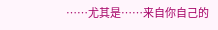……尤其是……来自你自己的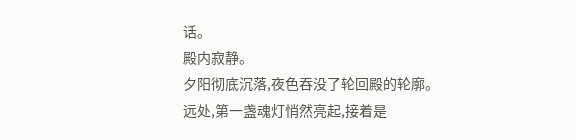话。
殿内寂静。
夕阳彻底沉落,夜色吞没了轮回殿的轮廓。
远处,第一盏魂灯悄然亮起,接着是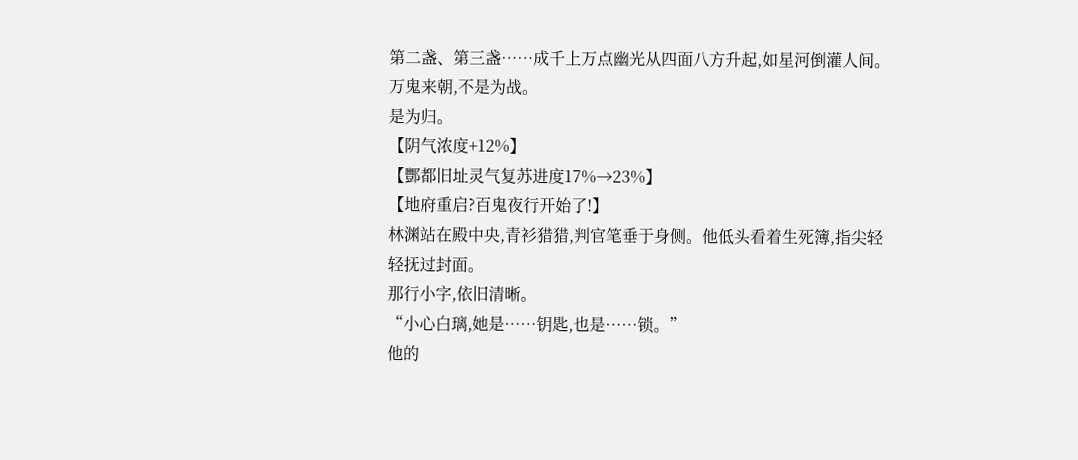第二盏、第三盏……成千上万点幽光从四面八方升起,如星河倒灌人间。
万鬼来朝,不是为战。
是为归。
【阴气浓度+12%】
【酆都旧址灵气复苏进度17%→23%】
【地府重启?百鬼夜行开始了!】
林渊站在殿中央,青衫猎猎,判官笔垂于身侧。他低头看着生死簿,指尖轻轻抚过封面。
那行小字,依旧清晰。
“小心白璃,她是……钥匙,也是……锁。”
他的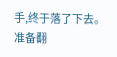手,终于落了下去。
准备翻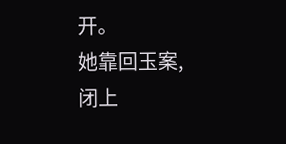开。
她靠回玉案,闭上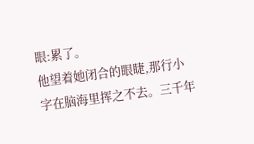眼:累了。
他望着她闭合的眼睫,那行小字在脑海里挥之不去。三千年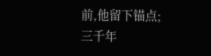前,他留下锚点;
三千年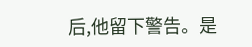后,他留下警告。是